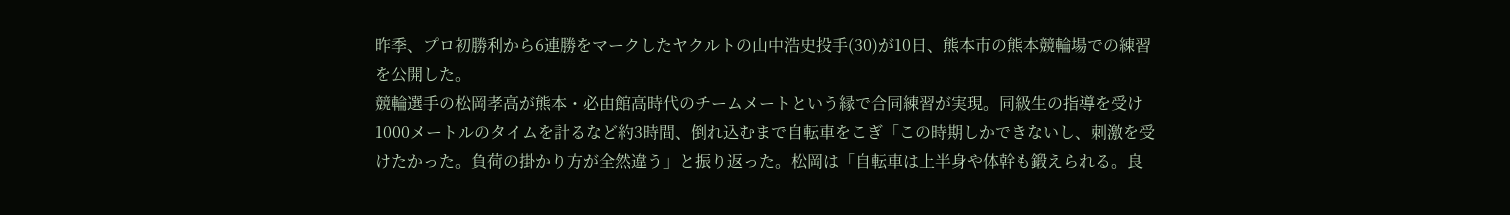昨季、プロ初勝利から6連勝をマークしたヤクルトの山中浩史投手(30)が10日、熊本市の熊本競輪場での練習を公開した。
競輪選手の松岡孝高が熊本・必由館高時代のチームメートという縁で合同練習が実現。同級生の指導を受け1000メートルのタイムを計るなど約3時間、倒れ込むまで自転車をこぎ「この時期しかできないし、刺激を受けたかった。負荷の掛かり方が全然違う」と振り返った。松岡は「自転車は上半身や体幹も鍛えられる。良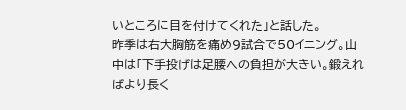いところに目を付けてくれた」と話した。
昨季は右大胸筋を痛め9試合で50イニング。山中は「下手投げは足腰への負担が大きい。鍛えればより長く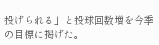投げられる」と投球回数増を今季の目標に掲げた。